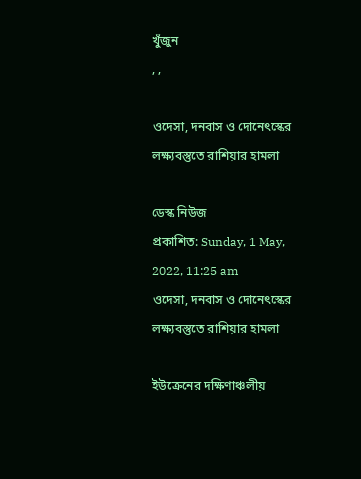খুঁজুন
, ,

ওদেসা, দনবাস ও দোনেৎস্কের লক্ষ্যবস্তুতে রাশিয়ার হামলা

ডেস্ক নিউজ
প্রকাশিত: Sunday, 1 May, 2022, 11:25 am
ওদেসা, দনবাস ও দোনেৎস্কের লক্ষ্যবস্তুতে রাশিয়ার হামলা

ইউক্রেনের দক্ষিণাঞ্চলীয়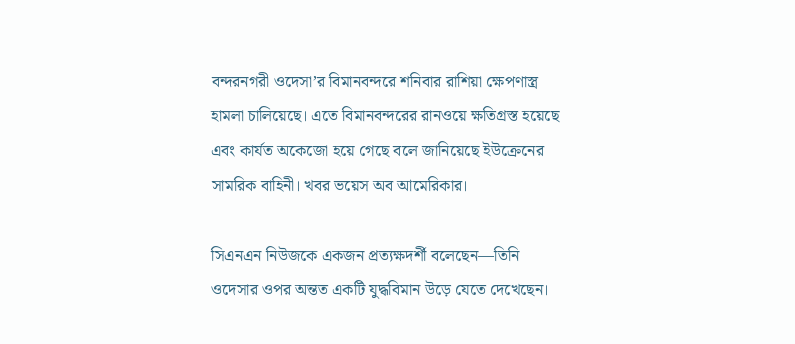বন্দরনগরী ওদেসা’র বিমানবন্দরে শনিবার রাশিয়া ক্ষেপণাস্ত্র হামলা চালিয়েছে। এতে বিমানবন্দরের রানওয়ে ক্ষতিগ্রস্ত হয়েছে এবং কার্যত অকেজো হয়ে গেছে বলে জানিয়েছে ইউক্রেনের সামরিক বাহিনী। খবর ভয়েস অব আমেরিকার।

সিএনএন নিউজকে একজন প্রত্যক্ষদর্শী বলেছেন—তিনি ওদেসার ওপর অন্তত একটি যুদ্ধবিমান উড়ে যেতে দেখেছেন।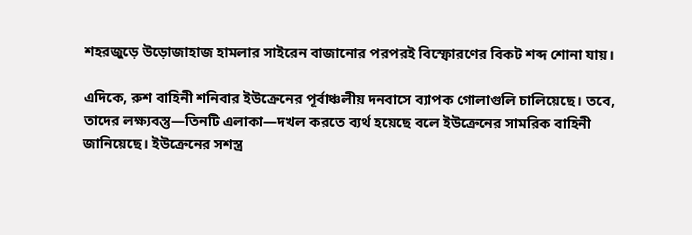শহরজুড়ে উড়োজাহাজ হামলার সাইরেন বাজানোর পরপরই বিস্ফোরণের বিকট শব্দ শোনা যায়।

এদিকে, রুশ বাহিনী শনিবার ইউক্রেনের পূর্বাঞ্চলীয় দনবাসে ব্যাপক গোলাগুলি চালিয়েছে। তবে, তাদের লক্ষ্যবস্তু—তিনটি এলাকা—দখল করতে ব্যর্থ হয়েছে বলে ইউক্রেনের সামরিক বাহিনী জানিয়েছে। ইউক্রেনের সশস্ত্র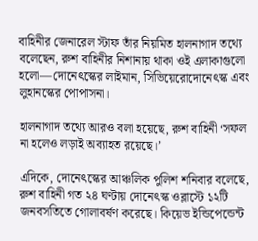বাহিনীর জেনারেল স্টাফ তাঁর নিয়মিত হালনাগাদ তথ্যে বলেছেন, রুশ বাহিনীর নিশানায় থাকা ওই এলাকাগুলো হলো—দোনেৎস্কের লাইমান, সিভিয়েরোদোনেৎস্ক এবং লুহানস্কের পোপাসনা।

হালনাগাদ তথ্যে আরও বলা হয়েছে, রুশ বাহিনী ‘সফল না হলেও লড়াই অব্যাহত রয়েছে।’

এদিকে, দোনেৎস্কের আঞ্চলিক পুলিশ শনিবার বলেছে, রুশ বাহিনী গত ২৪ ঘণ্টায় দোনেৎস্ক ওব্লাস্টে ১২টি জনবসতিতে গোলাবর্ষণ করেছে। কিয়েভ ইন্ডিপেন্ডেন্ট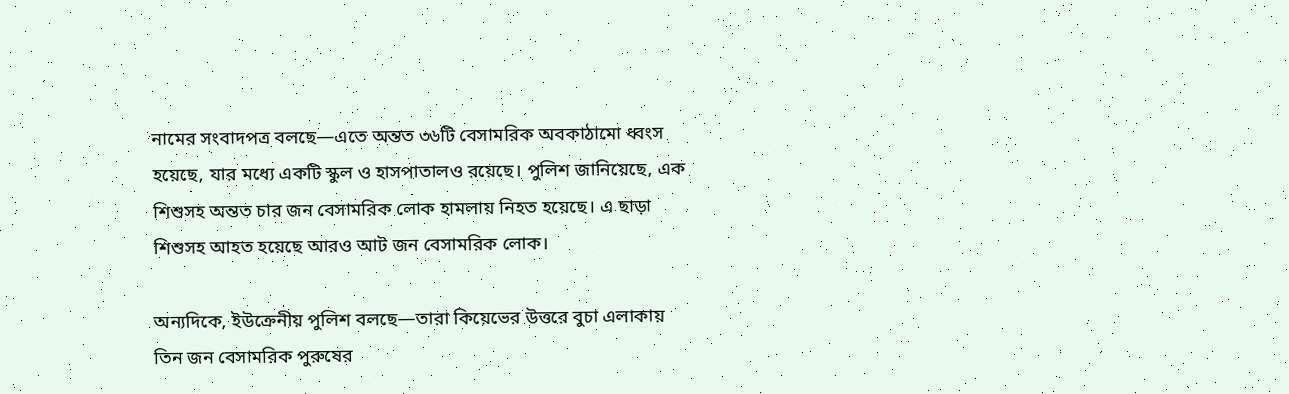নামের সংবাদপত্র বলছে—এতে অন্তত ৩৬টি বেসামরিক অবকাঠামো ধ্বংস হয়েছে, যার মধ্যে একটি স্কুল ও হাসপাতালও রয়েছে। পুলিশ জানিয়েছে, এক শিশুসহ অন্তত চার জন বেসামরিক লোক হামলায় নিহত হয়েছে। এ ছাড়া শিশুসহ আহত হয়েছে আরও আট জন বেসামরিক লোক।

অন্যদিকে, ইউক্রেনীয় পুলিশ বলছে—তারা কিয়েভের উত্তরে বুচা এলাকায় তিন জন বেসামরিক পুরুষের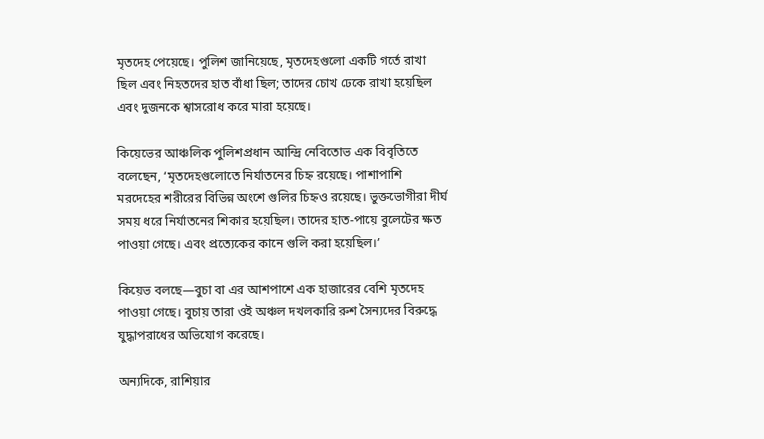মৃতদেহ পেয়েছে। পুলিশ জানিয়েছে, মৃতদেহগুলো একটি গর্তে রাখা ছিল এবং নিহতদের হাত বাঁধা ছিল; তাদের চোখ ঢেকে রাখা হয়েছিল এবং দুজনকে শ্বাসরোধ করে মারা হয়েছে।

কিয়েভের আঞ্চলিক পুলিশপ্রধান আন্দ্রি নেবিতোভ এক বিবৃতিতে বলেছেন, ‘মৃতদেহগুলোতে নির্যাতনের চিহ্ন রয়েছে। পাশাপাশি মরদেহের শরীরের বিভিন্ন অংশে গুলির চিহ্নও রয়েছে। ভুক্তভোগীরা দীর্ঘ সময় ধরে নির্যাতনের শিকার হয়েছিল। তাদের হাত-পায়ে বুলেটের ক্ষত পাওয়া গেছে। এবং প্রত্যেকের কানে গুলি করা হয়েছিল।’

কিয়েভ বলছে—বুচা বা এর আশপাশে এক হাজারের বেশি মৃতদেহ পাওয়া গেছে। বুচায় তারা ওই অঞ্চল দখলকারি রুশ সৈন্যদের বিরুদ্ধে যুদ্ধাপরাধের অভিযোগ করেছে।

অন্যদিকে, রাশিয়ার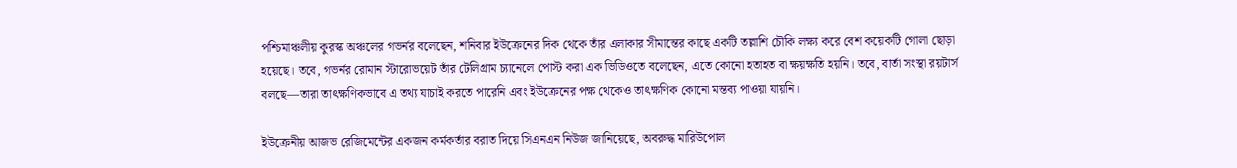পশ্চিমাঞ্চলীয় কুরস্ক অঞ্চলের গভর্নর বলেছেন, শনিবার ইউক্রেনের দিক থেকে তাঁর এলাকার সীমান্তের কাছে একটি তল্লাশি চৌকি লক্ষ্য করে বেশ কয়েকটি গোলা ছোড়া হয়েছে। তবে, গভর্নর রোমান স্টারোভয়েট তাঁর টেলিগ্রাম চ্যানেলে পোস্ট করা এক ভিডিওতে বলেছেন, এতে কোনো হতাহত বা ক্ষয়ক্ষতি হয়নি। তবে, বার্তা সংস্থা রয়টার্স বলছে—তারা তাৎক্ষণিকভাবে এ তথ্য যাচাই করতে পারেনি এবং ইউক্রেনের পক্ষ থেকেও তাৎক্ষণিক কোনো মন্তব্য পাওয়া যায়নি।

ইউক্রেনীয় আজভ রেজিমেন্টের একজন কর্মকর্তার বরাত দিয়ে সিএনএন নিউজ জানিয়েছে, অবরুদ্ধ মারিউপোল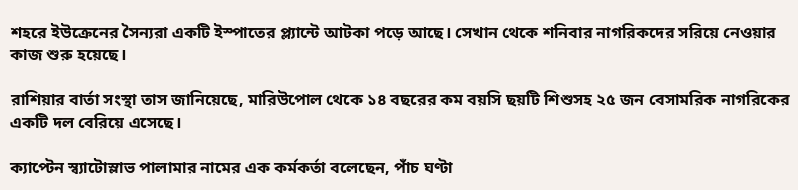শহরে ইউক্রেনের সৈন্যরা একটি ইস্পাতের প্ল্যান্টে আটকা পড়ে আছে। সেখান থেকে শনিবার নাগরিকদের সরিয়ে নেওয়ার কাজ শুরু হয়েছে।

রাশিয়ার বার্তা সংস্থা তাস জানিয়েছে, মারিউপোল থেকে ১৪ বছরের কম বয়সি ছয়টি শিশুসহ ২৫ জন বেসামরিক নাগরিকের একটি দল বেরিয়ে এসেছে।

ক্যাপ্টেন স্ব্যাটোস্লাভ পালামার নামের এক কর্মকর্তা বলেছেন, পাঁচ ঘণ্টা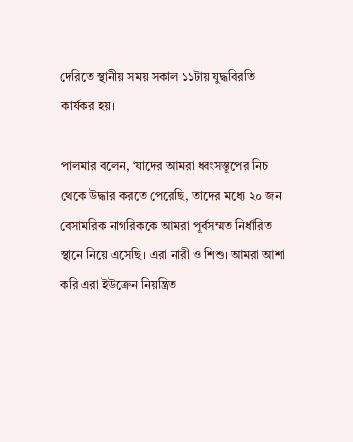দেরিতে স্থানীয় সময় সকাল ১১টায় যুদ্ধবিরতি কার্যকর হয়।

পালমার বলেন, ‘যাদের আমরা ধ্বংসস্তূপের নিচ থেকে উদ্ধার করতে পেরেছি, তাদের মধ্যে ২০ জন বেসামরিক নাগরিককে আমরা পূর্বসম্মত নির্ধারিত স্থানে নিয়ে এসেছি। এরা নারী ও শিশু। আমরা আশা করি এরা ইউক্রেন নিয়ন্ত্রিত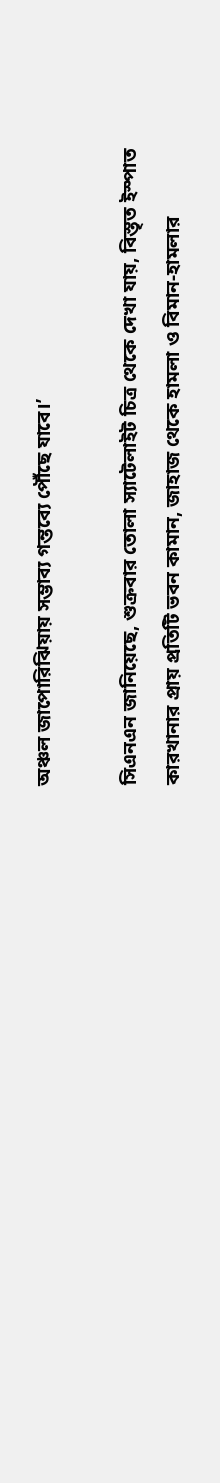অঞ্চল জাপোরিঝিয়ায় সম্ভাব্য গন্তব্যে পৌঁছে যাবে।’

সিএনএন জানিয়েছে, শুক্রবার তোলা স্যাটেলাইট চিত্র থেকে দেখা যায়, বিস্তৃত ইস্পাত কারখানার প্রায় প্রতিটি ভবন কামান, জাহাজ থেকে হামলা ও বিমান-হামলার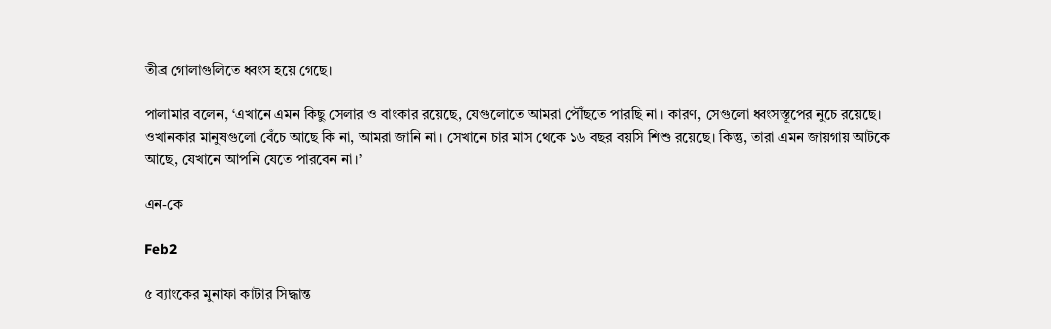তীব্র গোলাগুলিতে ধ্বংস হয়ে গেছে।

পালামার বলেন, ‘এখানে এমন কিছু সেলার ও বাংকার রয়েছে, যেগুলোতে আমরা পৌঁছতে পারছি না। কারণ, সেগুলো ধ্বংসস্তূপের নুচে রয়েছে। ওখানকার মানুষগুলো বেঁচে আছে কি না, আমরা জানি না। সেখানে চার মাস থেকে ১৬ বছর বয়সি শিশু রয়েছে। কিন্তু, তারা এমন জায়গায় আটকে আছে, যেখানে আপনি যেতে পারবেন না।’

এন-কে

Feb2

৫ ব্যাংকের মুনাফা কাটার সিদ্ধান্ত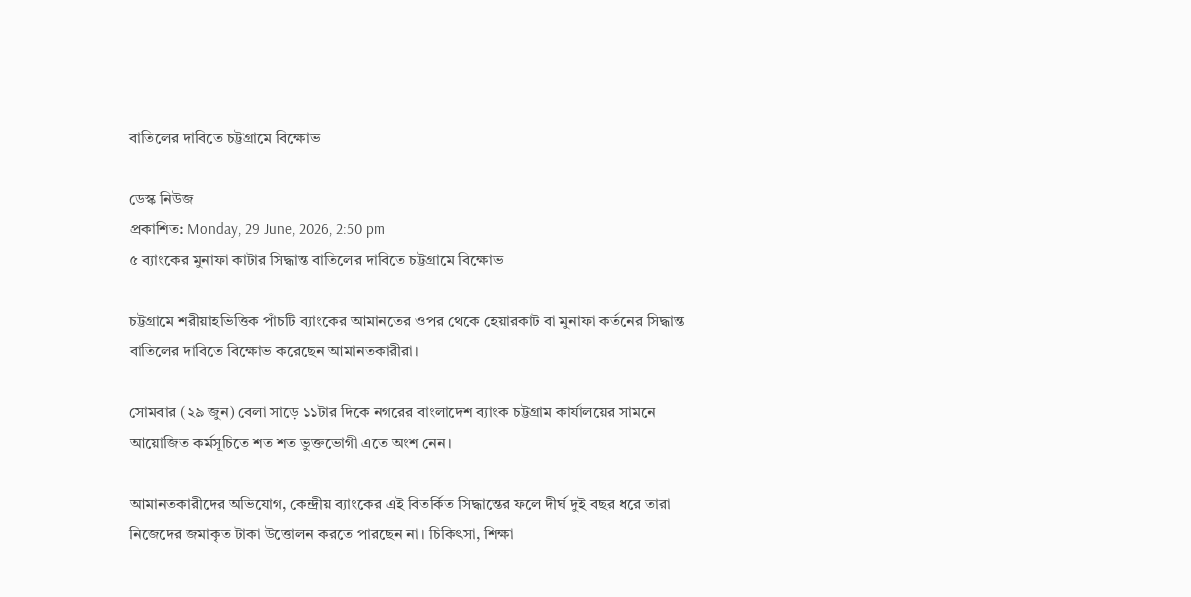বাতিলের দাবিতে চট্টগ্রামে বিক্ষোভ

ডেস্ক নিউজ
প্রকাশিত: Monday, 29 June, 2026, 2:50 pm
৫ ব্যাংকের মুনাফা কাটার সিদ্ধান্ত বাতিলের দাবিতে চট্টগ্রামে বিক্ষোভ

চট্টগ্রামে শরীয়াহভিত্তিক পাঁচটি ব্যাংকের আমানতের ওপর থেকে হেয়ারকাট বা মুনাফা কর্তনের সিদ্ধান্ত বাতিলের দাবিতে বিক্ষোভ করেছেন আমানতকারীরা।

সোমবার (২৯ জুন) বেলা সাড়ে ১১টার দিকে নগরের বাংলাদেশ ব্যাংক চট্টগ্রাম কার্যালয়ের সামনে আয়োজিত কর্মসূচিতে শত শত ভুক্তভোগী এতে অংশ নেন।

আমানতকারীদের অভিযোগ, কেন্দ্রীয় ব্যাংকের এই বিতর্কিত সিদ্ধান্তের ফলে দীর্ঘ দুই বছর ধরে তারা নিজেদের জমাকৃত টাকা উত্তোলন করতে পারছেন না। চিকিৎসা, শিক্ষা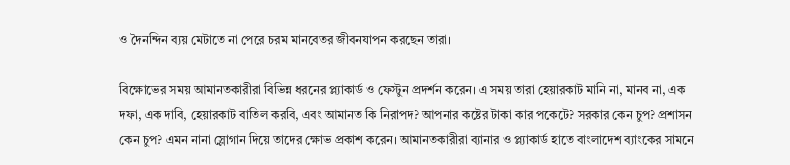ও দৈনন্দিন ব্যয় মেটাতে না পেরে চরম মানবেতর জীবনযাপন করছেন তারা।

বিক্ষোভের সময় আমানতকারীরা বিভিন্ন ধরনের প্ল্যাকার্ড ও ফেস্টুন প্রদর্শন করেন। এ সময় তারা হেয়ারকাট মানি না, মানব না, এক দফা, এক দাবি, হেয়ারকাট বাতিল করবি, এবং আমানত কি নিরাপদ? আপনার কষ্টের টাকা কার পকেটে? সরকার কেন চুপ? প্রশাসন কেন চুপ? এমন নানা স্লোগান দিয়ে তাদের ক্ষোভ প্রকাশ করেন। আমানতকারীরা ব্যানার ও প্ল্যাকার্ড হাতে বাংলাদেশ ব্যাংকের সামনে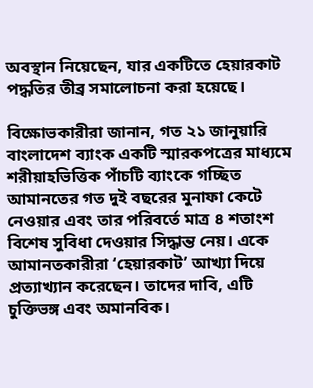অবস্থান নিয়েছেন, যার একটিতে হেয়ারকাট পদ্ধতির তীব্র সমালোচনা করা হয়েছে।

বিক্ষোভকারীরা জানান, গত ২১ জানুয়ারি বাংলাদেশ ব্যাংক একটি স্মারকপত্রের মাধ্যমে শরীয়াহভিত্তিক পাঁচটি ব্যাংকে গচ্ছিত আমানতের গত দুই বছরের মুনাফা কেটে নেওয়ার এবং তার পরিবর্তে মাত্র ৪ শতাংশ বিশেষ সুবিধা দেওয়ার সিদ্ধান্ত নেয়। একে আমানতকারীরা ‘হেয়ারকাট’ আখ্যা দিয়ে প্রত্যাখ্যান করেছেন। তাদের দাবি, এটি চুক্তিভঙ্গ এবং অমানবিক।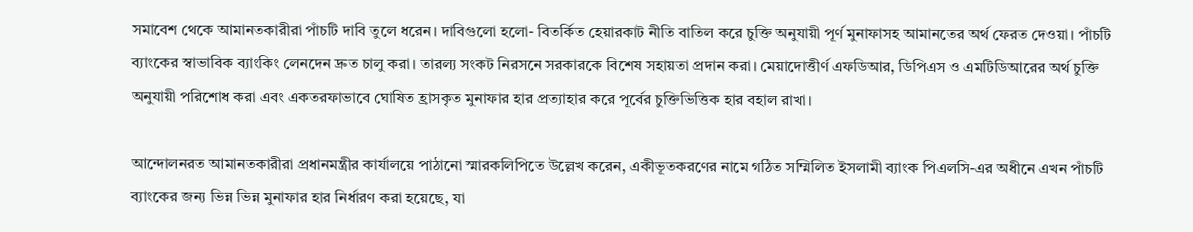সমাবেশ থেকে আমানতকারীরা পাঁচটি দাবি তুলে ধরেন। দাবিগুলো হলো- বিতর্কিত হেয়ারকাট নীতি বাতিল করে চুক্তি অনুযায়ী পূর্ণ মুনাফাসহ আমানতের অর্থ ফেরত দেওয়া। পাঁচটি ব্যাংকের স্বাভাবিক ব্যাংকিং লেনদেন দ্রুত চালু করা। তারল্য সংকট নিরসনে সরকারকে বিশেষ সহায়তা প্রদান করা। মেয়াদোত্তীর্ণ এফডিআর, ডিপিএস ও এমটিডিআরের অর্থ চুক্তি অনুযায়ী পরিশোধ করা এবং একতরফাভাবে ঘোষিত হ্রাসকৃত মুনাফার হার প্রত্যাহার করে পূর্বের চুক্তিভিত্তিক হার বহাল রাখা।

আন্দোলনরত আমানতকারীরা প্রধানমন্ত্রীর কার্যালয়ে পাঠানো স্মারকলিপিতে উল্লেখ করেন, একীভূতকরণের নামে গঠিত সম্মিলিত ইসলামী ব্যাংক পিএলসি-এর অধীনে এখন পাঁচটি ব্যাংকের জন্য ভিন্ন ভিন্ন মুনাফার হার নির্ধারণ করা হয়েছে, যা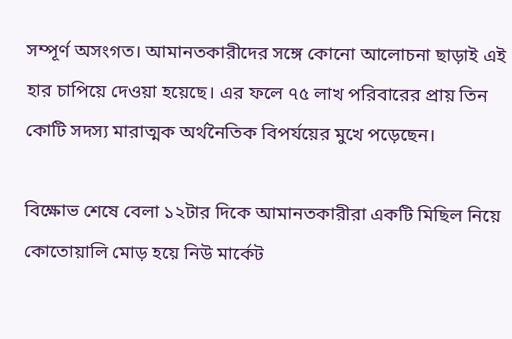সম্পূর্ণ অসংগত। আমানতকারীদের সঙ্গে কোনো আলোচনা ছাড়াই এই হার চাপিয়ে দেওয়া হয়েছে। এর ফলে ৭৫ লাখ পরিবারের প্রায় তিন কোটি সদস্য মারাত্মক অর্থনৈতিক বিপর্যয়ের মুখে পড়েছেন।

বিক্ষোভ শেষে বেলা ১২টার দিকে আমানতকারীরা একটি মিছিল নিয়ে কোতোয়ালি মোড় হয়ে নিউ মার্কেট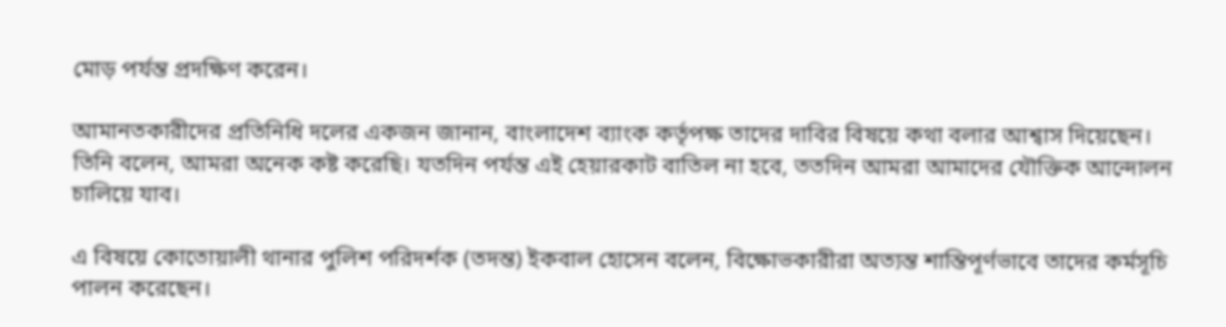মোড় পর্যন্ত প্রদক্ষিণ করেন।

আমানতকারীদের প্রতিনিধি দলের একজন জানান, বাংলাদেশ ব্যাংক কর্তৃপক্ষ তাদের দাবির বিষয়ে কথা বলার আশ্বাস দিয়েছেন। তিনি বলেন, আমরা অনেক কষ্ট করেছি। যতদিন পর্যন্ত এই হেয়ারকাট বাতিল না হবে, ততদিন আমরা আমাদের যৌক্তিক আন্দোলন চালিয়ে যাব।

এ বিষয়ে কোতোয়ালী থানার পুলিশ পরিদর্শক (তদন্ত) ইকবাল হোসেন বলেন, বিক্ষোভকারীরা অত্যন্ত শান্তিপূর্ণভাবে তাদের কর্মসূচি পালন করেছেন।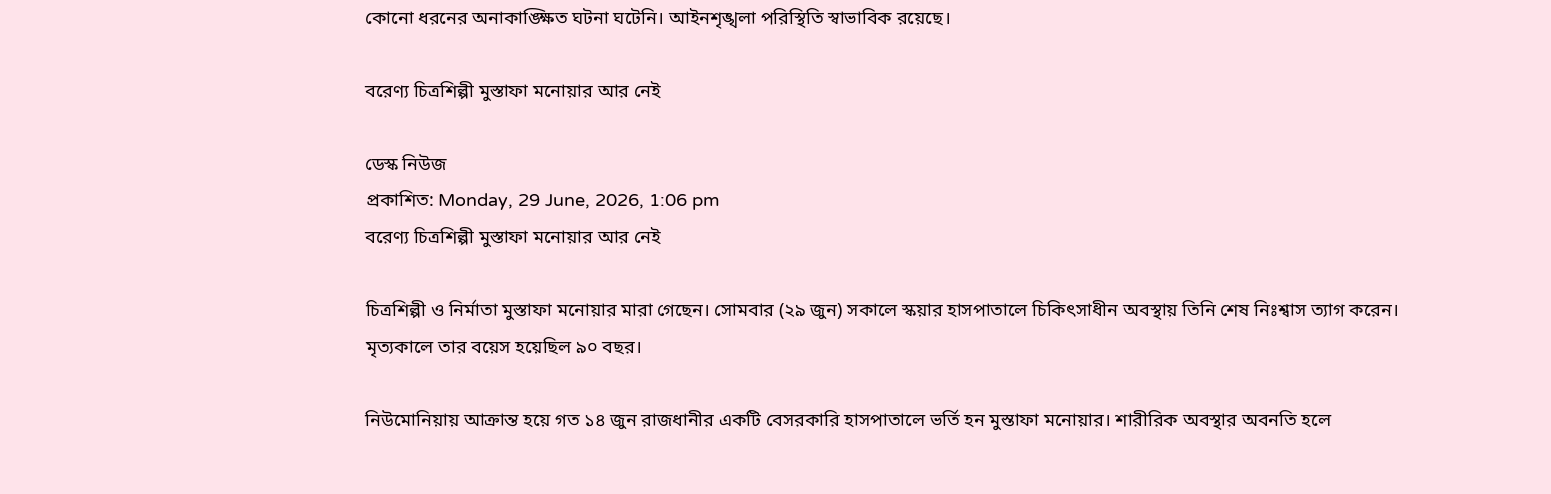কোনো ধরনের অনাকাঙ্ক্ষিত ঘটনা ঘটেনি। আইনশৃঙ্খলা পরিস্থিতি স্বাভাবিক রয়েছে।

বরেণ্য চিত্রশিল্পী মুস্তাফা মনোয়ার আর নেই

ডেস্ক নিউজ
প্রকাশিত: Monday, 29 June, 2026, 1:06 pm
বরেণ্য চিত্রশিল্পী মুস্তাফা মনোয়ার আর নেই

চিত্রশিল্পী ও নির্মাতা মুস্তাফা মনোয়ার মারা গেছেন। সোমবার (২৯ জুন) সকালে স্কয়ার হাসপাতালে চিকিৎসাধীন অবস্থায় তিনি শেষ নিঃশ্বাস ত্যাগ করেন। মৃত্যকালে তার বয়েস হয়েছিল ৯০ বছর।

নিউমোনিয়ায় আক্রান্ত হয়ে গত ১৪ জুন রাজধানীর একটি বেসরকারি হাসপাতালে ভর্তি হন মুস্তাফা মনোয়ার। শারীরিক অবস্থার অবনতি হলে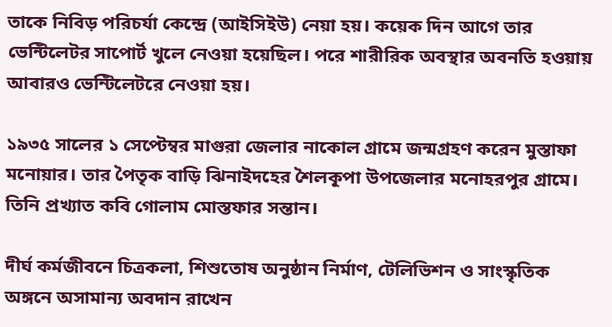তাকে নিবিড় পরিচর্যা কেন্দ্রে (আইসিইউ) নেয়া হয়। কয়েক দিন আগে তার ভেন্টিলেটর সাপোর্ট খুলে নেওয়া হয়েছিল। পরে শারীরিক অবস্থার অবনতি হওয়ায় আবারও ভেন্টিলেটরে নেওয়া হয়।

১৯৩৫ সালের ১ সেপ্টেম্বর মাগুরা জেলার নাকোল গ্রামে জন্মগ্রহণ করেন মুস্তাফা মনোয়ার। তার পৈতৃক বাড়ি ঝিনাইদহের শৈলকূপা উপজেলার মনোহরপুর গ্রামে। তিনি প্রখ্যাত কবি গোলাম মোস্তফার সন্তান।

দীর্ঘ কর্মজীবনে চিত্রকলা, শিশুতোষ অনুষ্ঠান নির্মাণ, টেলিভিশন ও সাংস্কৃতিক অঙ্গনে অসামান্য অবদান রাখেন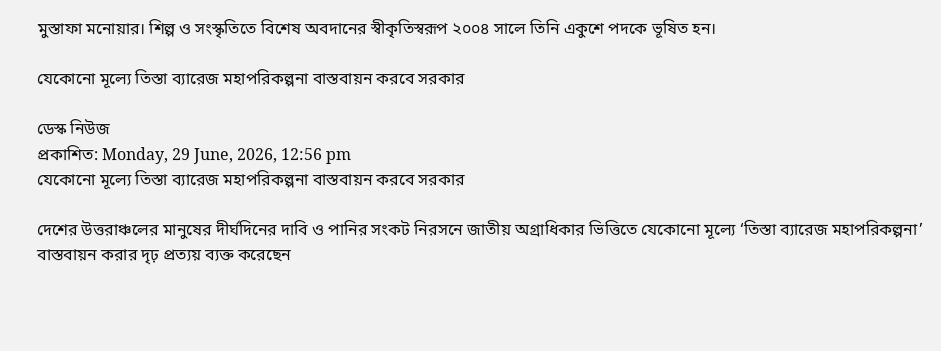মুস্তাফা মনোয়ার। শিল্প ও সংস্কৃতিতে বিশেষ অবদানের স্বীকৃতিস্বরূপ ২০০৪ সালে তিনি একুশে পদকে ভূষিত হন।

যেকোনো মূল্যে তিস্তা ব্যারেজ মহাপরিকল্পনা বাস্তবায়ন করবে সরকার

ডেস্ক নিউজ
প্রকাশিত: Monday, 29 June, 2026, 12:56 pm
যেকোনো মূল্যে তিস্তা ব্যারেজ মহাপরিকল্পনা বাস্তবায়ন করবে সরকার

দেশের উত্তরাঞ্চলের মানুষের দীর্ঘদিনের দাবি ও পানির সংকট নিরসনে জাতীয় অগ্রাধিকার ভিত্তিতে যেকোনো মূল্যে ‘তিস্তা ব্যারেজ মহাপরিকল্পনা’ বাস্তবায়ন করার দৃঢ় প্রত্যয় ব্যক্ত করেছেন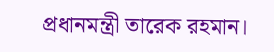প্রধানমন্ত্রী তারেক রহমান।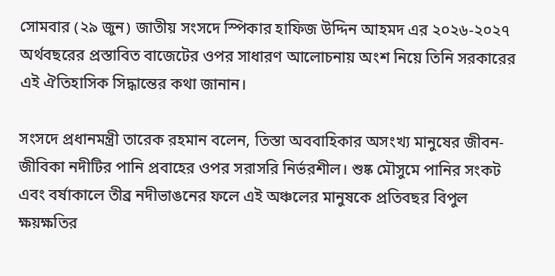সোমবার (২৯ জুন) জাতীয় সংসদে স্পিকার হাফিজ উদ্দিন আহমদ এর ২০২৬-২০২৭ অর্থবছরের প্রস্তাবিত বাজেটের ওপর সাধারণ আলোচনায় অংশ নিয়ে তিনি সরকারের এই ঐতিহাসিক সিদ্ধান্তের কথা জানান।

সংসদে প্রধানমন্ত্রী তারেক রহমান বলেন, তিস্তা অববাহিকার অসংখ্য মানুষের জীবন-জীবিকা নদীটির পানি প্রবাহের ওপর সরাসরি নির্ভরশীল। শুষ্ক মৌসুমে পানির সংকট এবং বর্ষাকালে তীব্র নদীভাঙনের ফলে এই অঞ্চলের মানুষকে প্রতিবছর বিপুল ক্ষয়ক্ষতির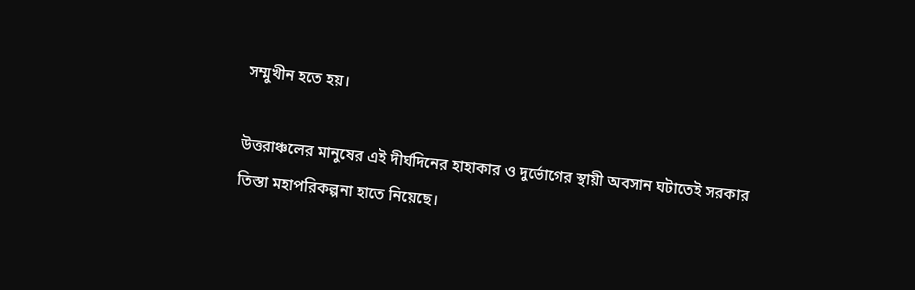সম্মুখীন হতে হয়।

উত্তরাঞ্চলের মানুষের এই দীর্ঘদিনের হাহাকার ও দুর্ভোগের স্থায়ী অবসান ঘটাতেই সরকার তিস্তা মহাপরিকল্পনা হাতে নিয়েছে।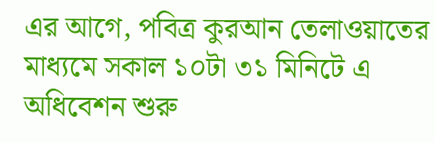এর আগে, পবিত্র কুরআন তেলাওয়াতের মাধ্যমে সকাল ১০টা ৩১ মিনিটে এ অধিবেশন শুরু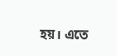হয়। এতে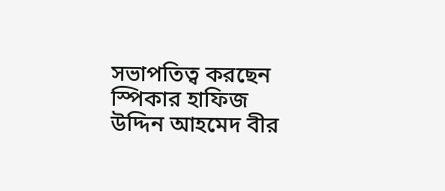সভাপতিত্ব করছেন স্পিকার হাফিজ উদ্দিন আহমেদ বীর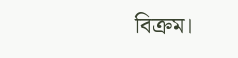বিক্রম।